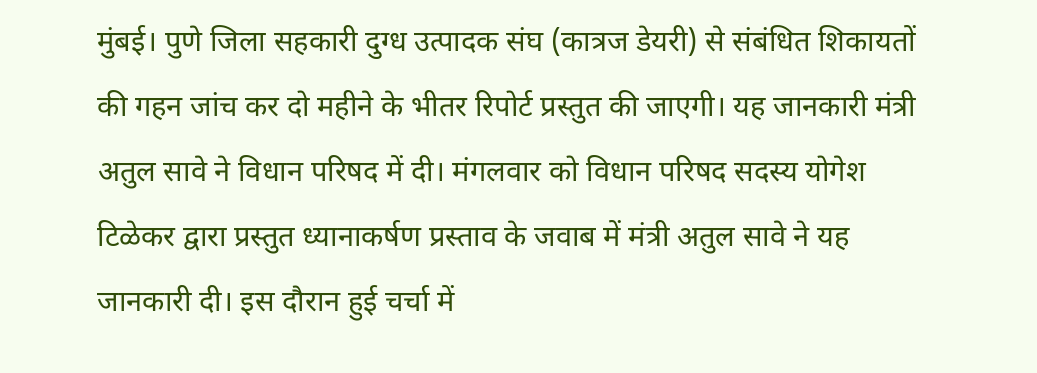मुंबई। पुणे जिला सहकारी दुग्ध उत्पादक संघ (कात्रज डेयरी) से संबंधित शिकायतों की गहन जांच कर दो महीने के भीतर रिपोर्ट प्रस्तुत की जाएगी। यह जानकारी मंत्री अतुल सावे ने विधान परिषद में दी। मंगलवार को विधान परिषद सदस्य योगेश टिळेकर द्वारा प्रस्तुत ध्यानाकर्षण प्रस्ताव के जवाब में मंत्री अतुल सावे ने यह जानकारी दी। इस दौरान हुई चर्चा में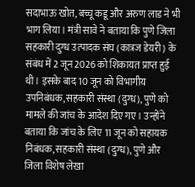सदाभाऊ खोत, बच्चू कडू और अरुण लाड ने भी भाग लिया। मंत्री सावे ने बताया कि पुणे जिला सहकारी दुग्ध उत्पादक संघ (कात्रज डेयरी) के संबंध में 2 जून 2026 को शिकायत प्राप्त हुई थी। इसके बाद 10 जून को विभागीय उपनिबंधक, सहकारी संस्था (दुग्ध), पुणे को मामले की जांच के आदेश दिए गए। उन्होंने बताया कि जांच के लिए 11 जून को सहायक निबंधक, सहकारी संस्था (दुग्ध), पुणे और जिला विशेष लेखा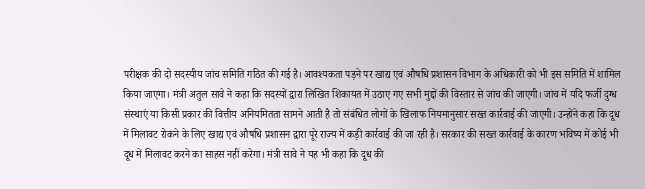परीक्षक की दो सदस्यीय जांच समिति गठित की गई है। आवश्यकता पड़ने पर खाद्य एवं औषधि प्रशासन विभाग के अधिकारी को भी इस समिति में शामिल किया जाएगा। मंत्री अतुल सावे ने कहा कि सदस्यों द्वारा लिखित शिकायत में उठाए गए सभी मुद्दों की विस्तार से जांच की जाएगी। जांच में यदि फर्जी दुग्ध संस्थाएं या किसी प्रकार की वित्तीय अनियमितता सामने आती है तो संबंधित लोगों के खिलाफ नियमानुसार सख्त कार्रवाई की जाएगी। उन्होंने कहा कि दूध में मिलावट रोकने के लिए खाद्य एवं औषधि प्रशासन द्वारा पूरे राज्य में कड़ी कार्रवाई की जा रही है। सरकार की सख्त कार्रवाई के कारण भविष्य में कोई भी दूध में मिलावट करने का साहस नहीं करेगा। मंत्री सावे ने यह भी कहा कि दूध की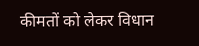कीमतों को लेकर विधान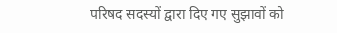परिषद सदस्यों द्वारा दिए गए सुझावों को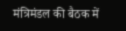मंत्रिमंडल की बैठक में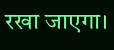रखा जाएगा।